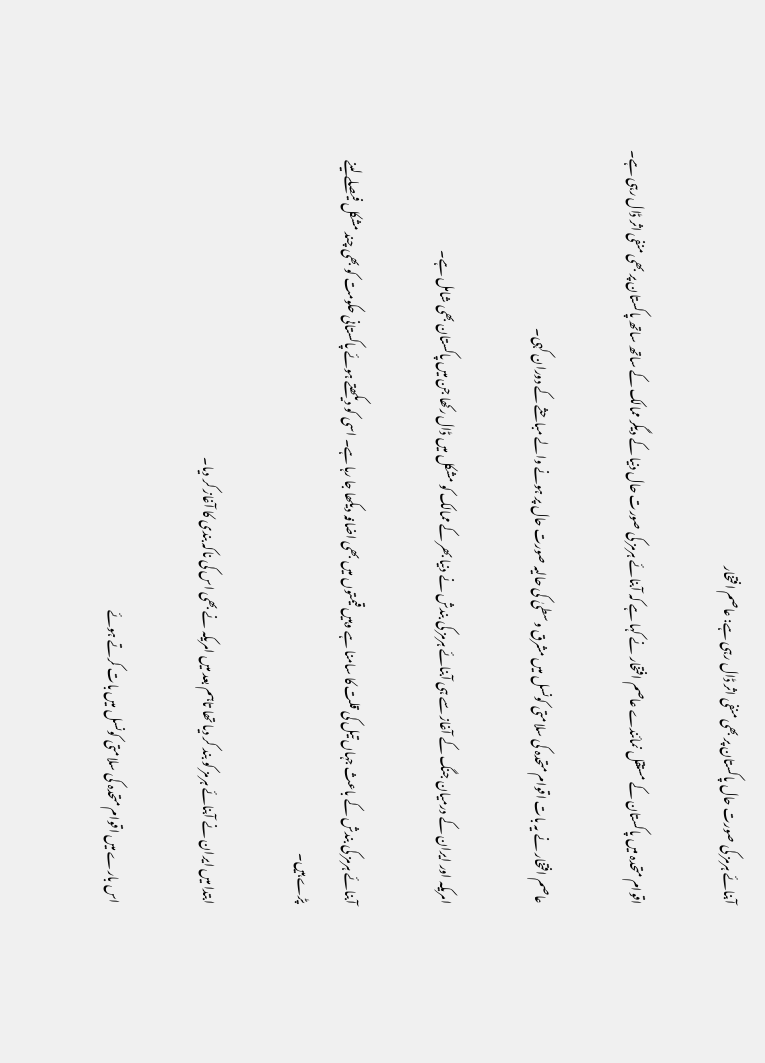آبنائے ہرمز کی صورت حال پاکستان پر بھی منفی اثر ڈال رہی ہے: عاصم افتخار

اقوام متحدہ میں پاکستان کے مستقل نمائندے عاصم افتخار نے کہا ہے کہ آبنائے ہرمز کی صورت حال دنیا کے دیگر ممالک کے ساتھ ساتھ پاکستان پر بھی منفی اثر ڈال رہی ہے۔

عاصم افتخار نے یہ بات اقوام متحدہ کی سلامتی کونسل میں مشرق وسطیٰ کی حالیہ صورت حال پر ہونے والے مباحثے کے دوران کہی۔

امریکہ اور ایران کے درمیان جنگ کے آغاز سے ہی آبنائے ہرمز کی بندش نے دنیا بھر کے ممالک کو مشکل میں ڈال رکھا جن میں پاکستان بھی شامل ہے۔

آبنائے ہرمز کی بندش کے باعث جہاں تیل کی قلت کا سامنا ہے وہیں قیمتوں میں بھی اضافہ دیکھا جا رہا ہے۔ اسی کو دیکھتے ہوئے پاکستانی حکومت کو بھی چند مشکل فیصلے لینے پڑے ہیں۔

ابتدا میں ایران نے آبنائے ہرمز کو بند کر دیا تھا تاہم بعد میں امریکہ نے بھی اس کی ناکہ بندی کا آغاز کر دیا۔

اس بارے میں اقوام متحدہ کی سلامتی کونسل میں بات کرتے ہوئے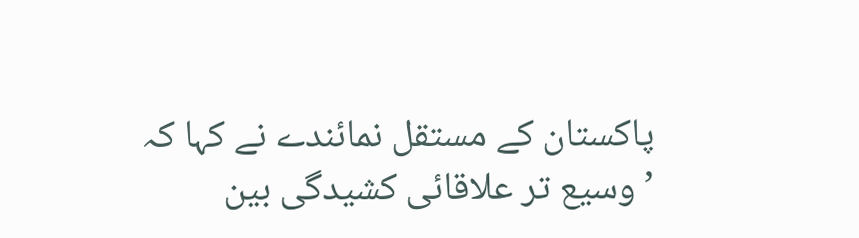پاکستان کے مستقل نمائندے نے کہا کہ ’وسیع تر علاقائی کشیدگی بین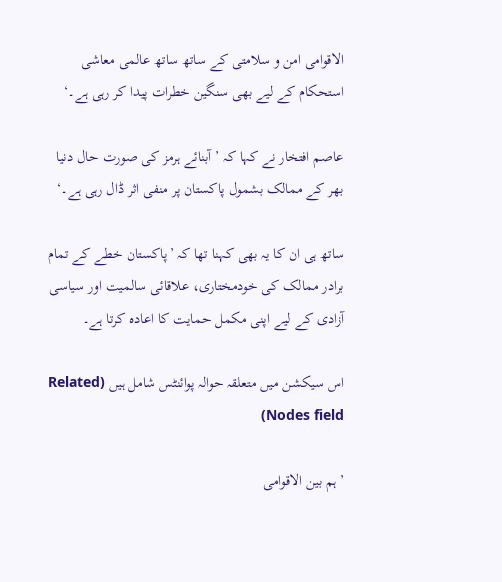الاقوامی امن و سلامتی کے ساتھ ساتھ عالمی معاشی استحکام کے لیے بھی سنگین خطرات پیدا کر رہی ہے۔‘

عاصم افتخار نے کہا کہ ’آبنائے ہرمز کی صورت حال دنیا بھر کے ممالک بشمول پاکستان پر منفی اثر ڈال رہی ہے۔‘

ساتھ ہی ان کا یہ بھی کہنا تھا کہ ’پاکستان خطے کے تمام برادر ممالک کی خودمختاری، علاقائی سالمیت اور سیاسی آزادی کے لیے اپنی مکمل حمایت کا اعادہ کرتا ہے۔

اس سیکشن میں متعلقہ حوالہ پوائنٹس شامل ہیں (Related Nodes field)

’ہم بین الاقوامی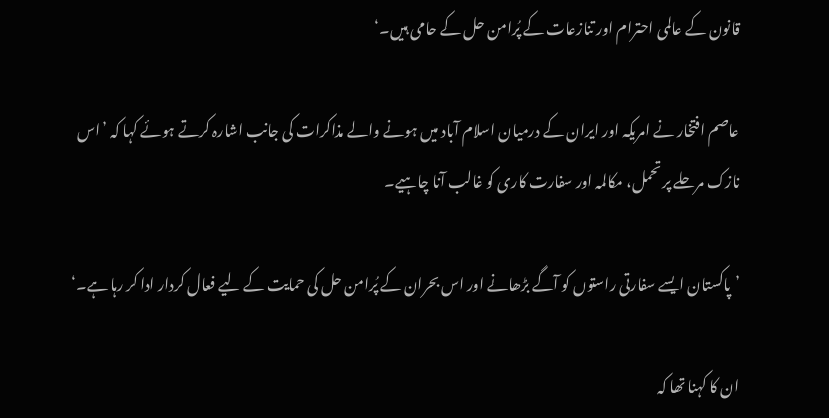قانون کے عالمی احترام اور تنازعات کے پُرامن حل کے حامی ہیں۔‘

عاصم افتخار نے امریکہ اور ایران کے درمیان اسلام آباد میں ہونے والے مذاکرات کی جانب اشارہ کرتے ہوئے کہا کہ ’اس نازک مرحلے پر تحمل، مکالمہ اور سفارت کاری کو غالب آنا چاہیے۔

’پاکستان ایسے سفارتی راستوں کو آگے بڑھانے اور اس بحران کے پُرامن حل کی حمایت کے لیے فعال کردار ادا کر رہا ہے۔‘

ان کا کہنا تھا کہ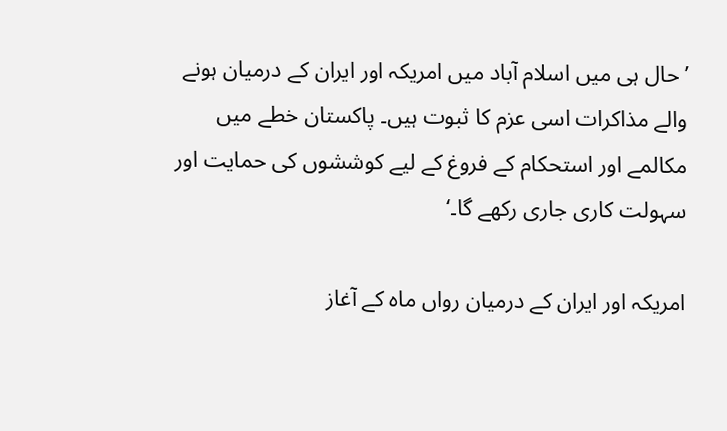’حال ہی میں اسلام آباد میں امریکہ اور ایران کے درمیان ہونے والے مذاکرات اسی عزم کا ثبوت ہیں۔ پاکستان خطے میں مکالمے اور استحکام کے فروغ کے لیے کوششوں کی حمایت اور سہولت کاری جاری رکھے گا۔‘

امریکہ اور ایران کے درمیان رواں ماہ کے آغاز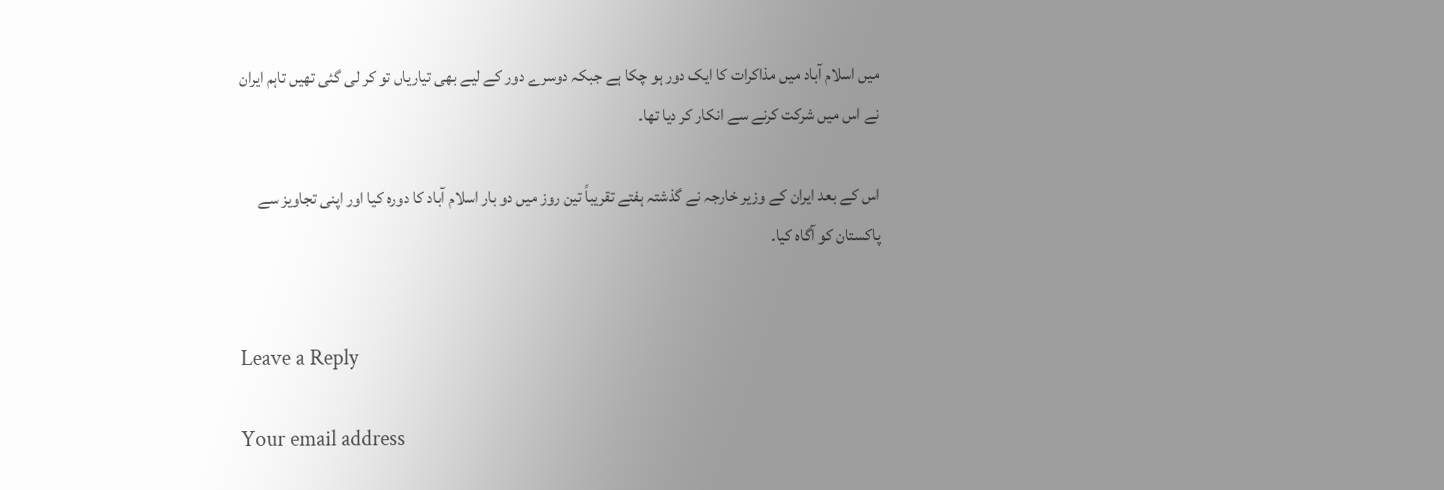میں اسلام آباد میں مذاکرات کا ایک دور ہو چکا ہے جبکہ دوسرے دور کے لیے بھی تیاریاں تو کر لی گئی تھیں تاہم ایران نے اس میں شرکت کرنے سے انکار کر دیا تھا۔

اس کے بعد ایران کے وزیر خارجہ نے گذشتہ ہفتے تقریباً تین روز میں دو بار اسلام آباد کا دورہ کیا اور اپنی تجاویز سے پاکستان کو آگاہ کیا۔


Leave a Reply

Your email address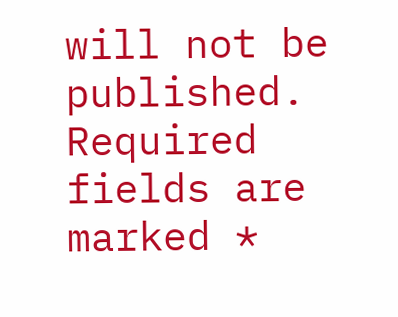will not be published. Required fields are marked *